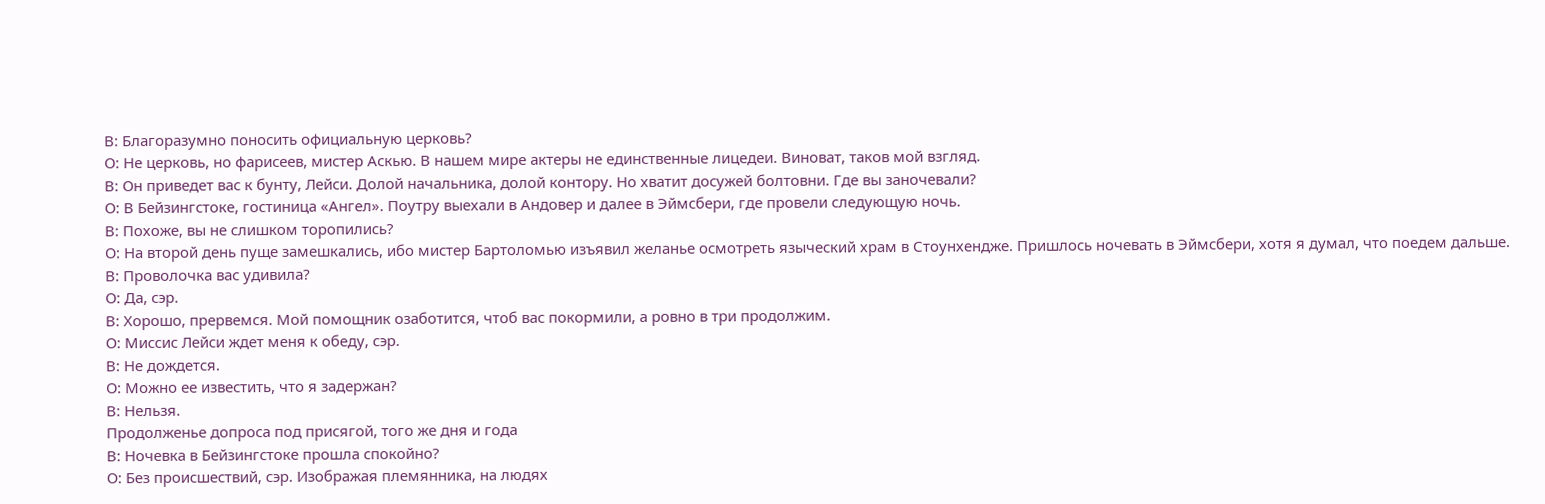В: Благоразумно поносить официальную церковь?
О: Не церковь, но фарисеев, мистер Аскью. В нашем мире актеры не единственные лицедеи. Виноват, таков мой взгляд.
В: Он приведет вас к бунту, Лейси. Долой начальника, долой контору. Но хватит досужей болтовни. Где вы заночевали?
О: В Бейзингстоке, гостиница «Ангел». Поутру выехали в Андовер и далее в Эймсбери, где провели следующую ночь.
В: Похоже, вы не слишком торопились?
О: На второй день пуще замешкались, ибо мистер Бартоломью изъявил желанье осмотреть языческий храм в Стоунхендже. Пришлось ночевать в Эймсбери, хотя я думал, что поедем дальше.
В: Проволочка вас удивила?
О: Да, сэр.
В: Хорошо, прервемся. Мой помощник озаботится, чтоб вас покормили, а ровно в три продолжим.
О: Миссис Лейси ждет меня к обеду, сэр.
В: Не дождется.
О: Можно ее известить, что я задержан?
В: Нельзя.
Продолженье допроса под присягой, того же дня и года
В: Ночевка в Бейзингстоке прошла спокойно?
О: Без происшествий, сэр. Изображая племянника, на людях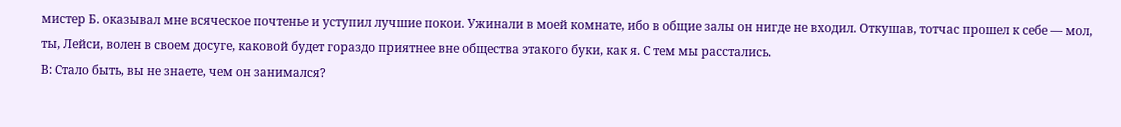мистер Б. оказывал мне всяческое почтенье и уступил лучшие покои. Ужинали в моей комнате, ибо в общие залы он нигде не входил. Откушав, тотчас прошел к себе — мол, ты, Лейси, волен в своем досуге, каковой будет гораздо приятнее вне общества этакого буки, как я. С тем мы расстались.
В: Стало быть, вы не знаете, чем он занимался?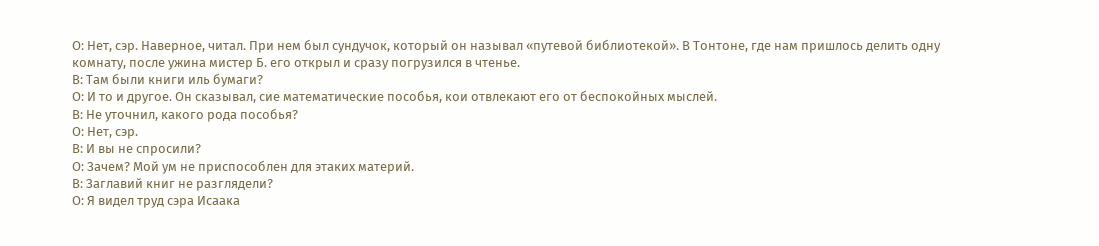О: Нет, сэр. Наверное, читал. При нем был сундучок, который он называл «путевой библиотекой». В Тонтоне, где нам пришлось делить одну комнату, после ужина мистер Б. его открыл и сразу погрузился в чтенье.
В: Там были книги иль бумаги?
О: И то и другое. Он сказывал, сие математические пособья, кои отвлекают его от беспокойных мыслей.
В: Не уточнил, какого рода пособья?
О: Нет, сэр.
В: И вы не спросили?
О: Зачем? Мой ум не приспособлен для этаких материй.
В: Заглавий книг не разглядели?
О: Я видел труд сэра Исаака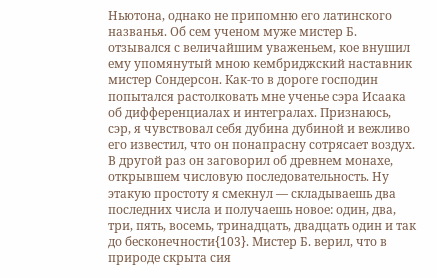Ньютона, однако не припомню его латинского названья. Об сем ученом муже мистер Б. отзывался с величайшим уваженьем, кое внушил ему упомянутый мною кембриджский наставник мистер Сондерсон. Как-то в дороге господин попытался растолковать мне ученье сэра Исаака об дифференциалах и интегралах. Признаюсь, сэр, я чувствовал себя дубина дубиной и вежливо его известил, что он понапрасну сотрясает воздух. В другой раз он заговорил об древнем монахе, открывшем числовую последовательность. Ну этакую простоту я смекнул — складываешь два последних числа и получаешь новое: один, два, три, пять, восемь, тринадцать, двадцать один и так до бесконечности{103}. Мистер Б. верил, что в природе скрыта сия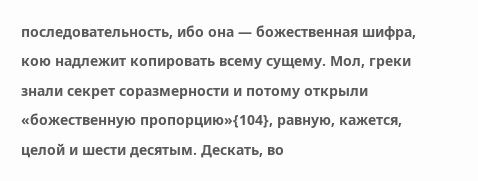последовательность, ибо она — божественная шифра, кою надлежит копировать всему сущему. Мол, греки знали секрет соразмерности и потому открыли «божественную пропорцию»{104}, равную, кажется, целой и шести десятым. Дескать, во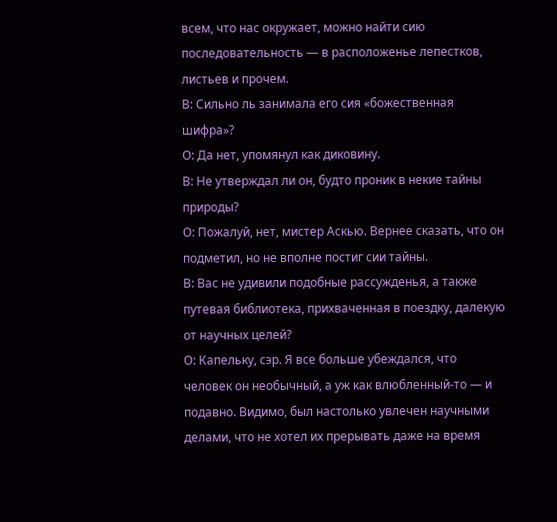всем, что нас окружает, можно найти сию последовательность — в расположенье лепестков, листьев и прочем.
В: Сильно ль занимала его сия «божественная шифра»?
О: Да нет, упомянул как диковину.
В: Не утверждал ли он, будто проник в некие тайны природы?
О: Пожалуй, нет, мистер Аскью. Вернее сказать, что он подметил, но не вполне постиг сии тайны.
В: Вас не удивили подобные рассужденья, а также путевая библиотека, прихваченная в поездку, далекую от научных целей?
О: Капельку, сэр. Я все больше убеждался, что человек он необычный, а уж как влюбленный-то — и подавно. Видимо, был настолько увлечен научными делами, что не хотел их прерывать даже на время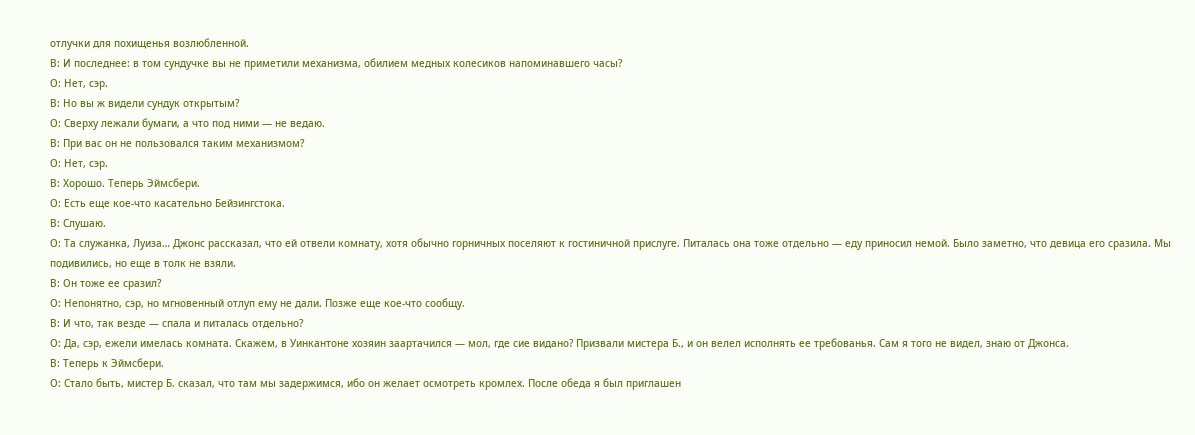отлучки для похищенья возлюбленной.
В: И последнее: в том сундучке вы не приметили механизма, обилием медных колесиков напоминавшего часы?
О: Нет, сэр.
В: Но вы ж видели сундук открытым?
О: Сверху лежали бумаги, а что под ними — не ведаю.
В: При вас он не пользовался таким механизмом?
О: Нет, сэр.
В: Хорошо. Теперь Эймсбери.
О: Есть еще кое-что касательно Бейзингстока.
В: Слушаю.
О: Та служанка, Луиза… Джонс рассказал, что ей отвели комнату, хотя обычно горничных поселяют к гостиничной прислуге. Питалась она тоже отдельно — еду приносил немой. Было заметно, что девица его сразила. Мы подивились, но еще в толк не взяли.
В: Он тоже ее сразил?
О: Непонятно, сэр, но мгновенный отлуп ему не дали. Позже еще кое-что сообщу.
В: И что, так везде — спала и питалась отдельно?
О: Да, сэр, ежели имелась комната. Скажем, в Уинкантоне хозяин заартачился — мол, где сие видано? Призвали мистера Б., и он велел исполнять ее требованья. Сам я того не видел, знаю от Джонса.
В: Теперь к Эймсбери.
О: Стало быть, мистер Б. сказал, что там мы задержимся, ибо он желает осмотреть кромлех. После обеда я был приглашен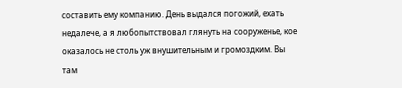составить ему компанию. День выдался погожий, ехать недалече, а я любопытствовал глянуть на сооруженье, кое оказалось не столь уж внушительным и громоздким. Вы там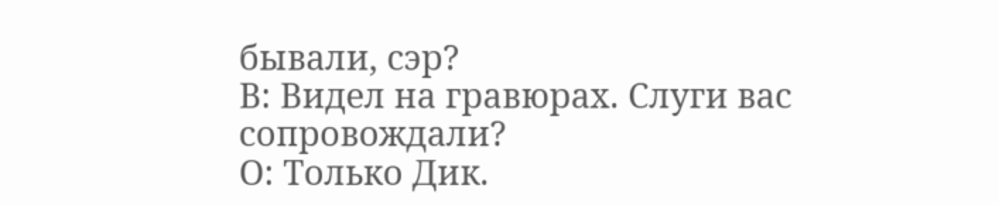бывали, сэр?
В: Видел на гравюрах. Слуги вас сопровождали?
О: Только Дик.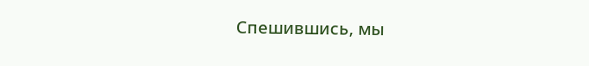Спешившись, мы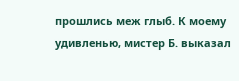прошлись меж глыб. К моему удивленью, мистер Б. выказал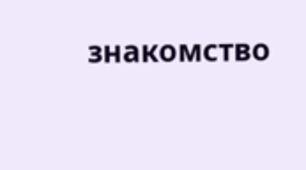знакомство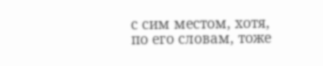с сим местом, хотя, по его словам, тоже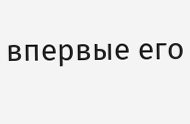впервые его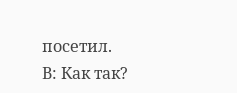посетил.
В: Как так?